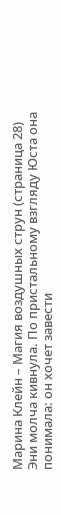Марина Клейн – Магия воздушных струн (страница 28)
Эни молча кивнула. По пристальному взгляду Юста она понимала: он хочет завести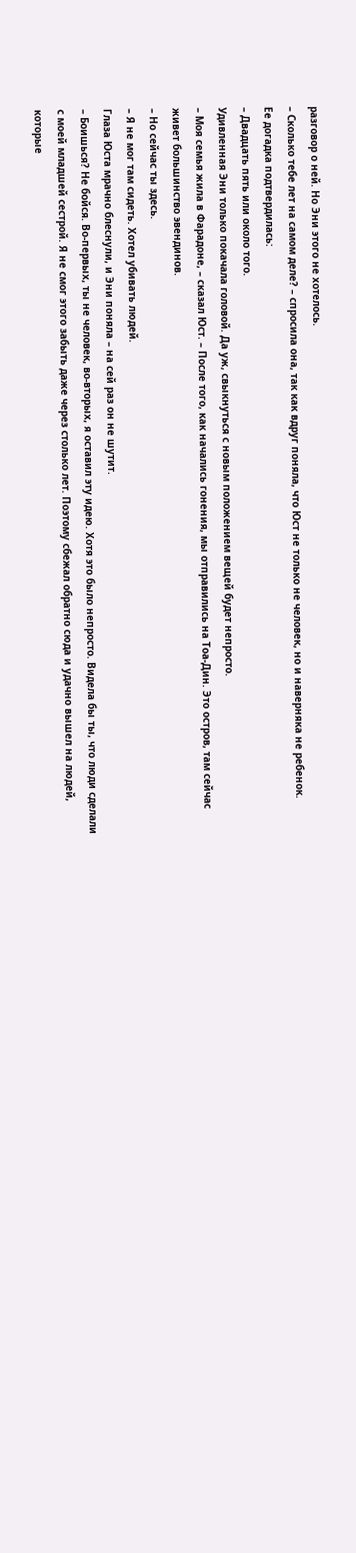разговор о ней. Но Эни этого не хотелось.
– Сколько тебе лет на самом деле? – спросила она, так как вдруг поняла, что Юст не только не человек, но и наверняка не ребенок.
Ее догадка подтвердилась:
– Двадцать пять или около того.
Удивленная Эни только покачала головой. Да уж, свыкнуться с новым положением вещей будет непросто.
– Моя семья жила в Фарадоне, – сказал Юст. – После того, как начались гонения, мы отправились на Тоа-Дин. Это остров, там сейчас живет большинство эвендинов.
– Но сейчас ты здесь.
– Я не мог там сидеть. Хотел убивать людей.
Глаза Юста мрачно блеснули, и Эни поняла – на сей раз он не шутит.
– Боишься? Не бойся. Во-первых, ты не человек, во-вторых, я оставил эту идею. Хотя это было непросто. Видела бы ты, что люди сделали с моей младшей сестрой. Я не смог этого забыть даже через столько лет. Поэтому сбежал обратно сюда и удачно вышел на людей, которые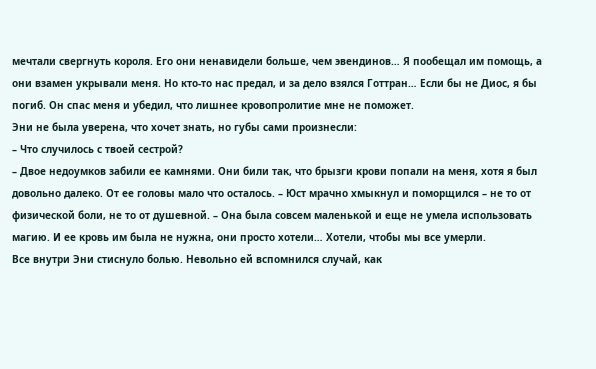мечтали свергнуть короля. Его они ненавидели больше, чем эвендинов… Я пообещал им помощь, а они взамен укрывали меня. Но кто-то нас предал, и за дело взялся Готтран… Если бы не Диос, я бы погиб. Он спас меня и убедил, что лишнее кровопролитие мне не поможет.
Эни не была уверена, что хочет знать, но губы сами произнесли:
– Что случилось с твоей сестрой?
– Двое недоумков забили ее камнями. Они били так, что брызги крови попали на меня, хотя я был довольно далеко. От ее головы мало что осталось. – Юст мрачно хмыкнул и поморщился – не то от физической боли, не то от душевной. – Она была совсем маленькой и еще не умела использовать магию. И ее кровь им была не нужна, они просто хотели… Хотели, чтобы мы все умерли.
Все внутри Эни стиснуло болью. Невольно ей вспомнился случай, как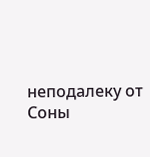неподалеку от Соны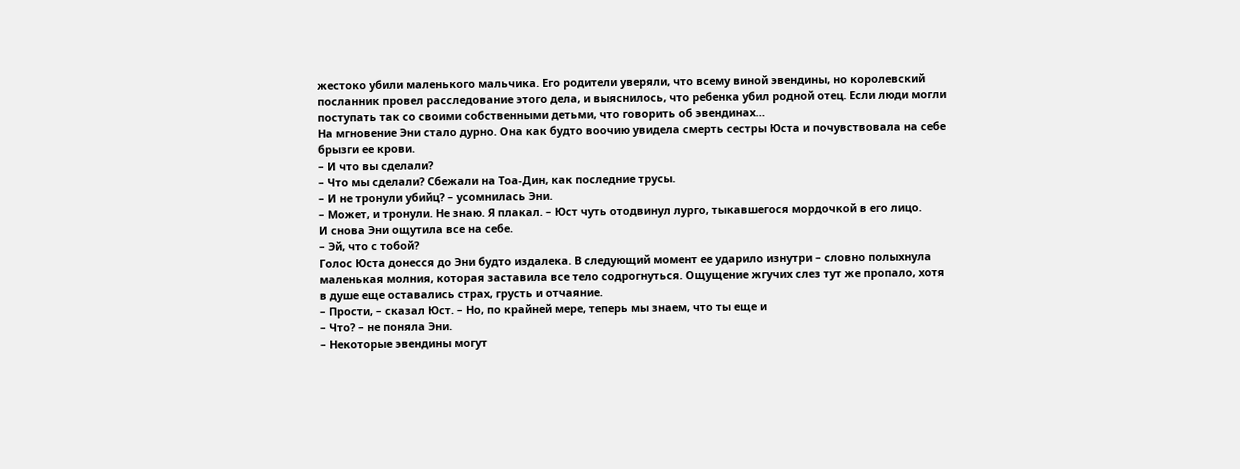жестоко убили маленького мальчика. Его родители уверяли, что всему виной эвендины, но королевский посланник провел расследование этого дела, и выяснилось, что ребенка убил родной отец. Если люди могли поступать так со своими собственными детьми, что говорить об эвендинах…
На мгновение Эни стало дурно. Она как будто воочию увидела смерть сестры Юста и почувствовала на себе брызги ее крови.
– И что вы сделали?
– Что мы сделали? Сбежали на Тоа-Дин, как последние трусы.
– И не тронули убийц? – усомнилась Эни.
– Может, и тронули. Не знаю. Я плакал. – Юст чуть отодвинул лурго, тыкавшегося мордочкой в его лицо.
И снова Эни ощутила все на себе.
– Эй, что с тобой?
Голос Юста донесся до Эни будто издалека. В следующий момент ее ударило изнутри – словно полыхнула маленькая молния, которая заставила все тело содрогнуться. Ощущение жгучих слез тут же пропало, хотя в душе еще оставались страх, грусть и отчаяние.
– Прости, – сказал Юст. – Но, по крайней мере, теперь мы знаем, что ты еще и
– Что? – не поняла Эни.
– Некоторые эвендины могут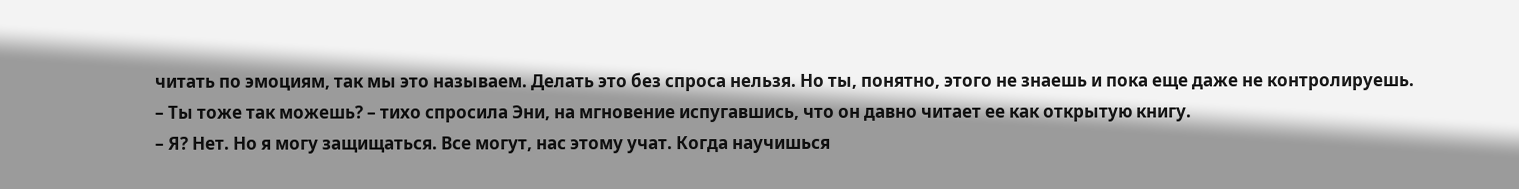читать по эмоциям, так мы это называем. Делать это без спроса нельзя. Но ты, понятно, этого не знаешь и пока еще даже не контролируешь.
– Ты тоже так можешь? – тихо спросила Эни, на мгновение испугавшись, что он давно читает ее как открытую книгу.
– Я? Нет. Но я могу защищаться. Все могут, нас этому учат. Когда научишься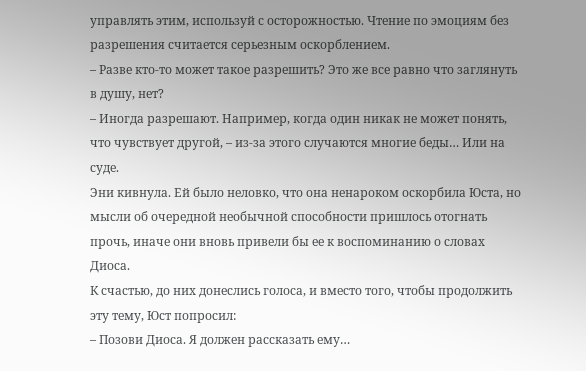управлять этим, используй с осторожностью. Чтение по эмоциям без разрешения считается серьезным оскорблением.
– Разве кто-то может такое разрешить? Это же все равно что заглянуть в душу, нет?
– Иногда разрешают. Например, когда один никак не может понять, что чувствует другой, – из-за этого случаются многие беды… Или на суде.
Эни кивнула. Ей было неловко, что она ненароком оскорбила Юста, но мысли об очередной необычной способности пришлось отогнать прочь, иначе они вновь привели бы ее к воспоминанию о словах Диоса.
К счастью, до них донеслись голоса, и вместо того, чтобы продолжить эту тему, Юст попросил:
– Позови Диоса. Я должен рассказать ему…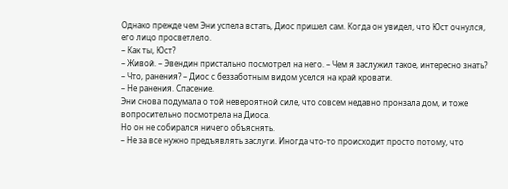Однако прежде чем Эни успела встать, Диос пришел сам. Когда он увидел, что Юст очнулся, его лицо просветлело.
– Как ты, Юст?
– Живой. – Эвендин пристально посмотрел на него. – Чем я заслужил такое, интересно знать?
– Что, ранения? – Диос с беззаботным видом уселся на край кровати.
– Не ранения. Спасение.
Эни снова подумала о той невероятной силе, что совсем недавно пронзала дом, и тоже вопросительно посмотрела на Диоса.
Но он не собирался ничего объяснять.
– Не за все нужно предъявлять заслуги. Иногда что-то происходит просто потому, что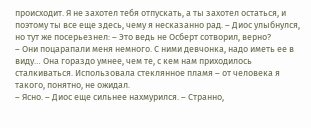происходит. Я не захотел тебя отпускать, а ты захотел остаться, и поэтому ты все еще здесь, чему я несказанно рад. – Диос улыбнулся, но тут же посерьезнел: – Это ведь не Осберт сотворил, верно?
– Они поцарапали меня немного. С ними девчонка, надо иметь ее в виду… Она гораздо умнее, чем те, с кем нам приходилось сталкиваться. Использовала стеклянное пламя – от человека я такого, понятно, не ожидал.
– Ясно. – Диос еще сильнее нахмурился. – Странно,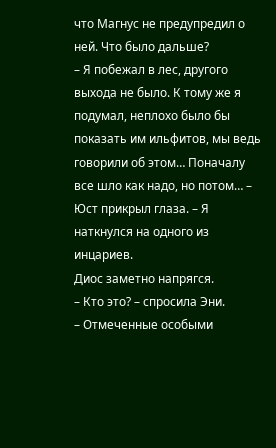что Магнус не предупредил о ней. Что было дальше?
– Я побежал в лес, другого выхода не было. К тому же я подумал, неплохо было бы показать им ильфитов, мы ведь говорили об этом… Поначалу все шло как надо, но потом… – Юст прикрыл глаза. – Я наткнулся на одного из инцариев.
Диос заметно напрягся.
– Кто это? – спросила Эни.
– Отмеченные особыми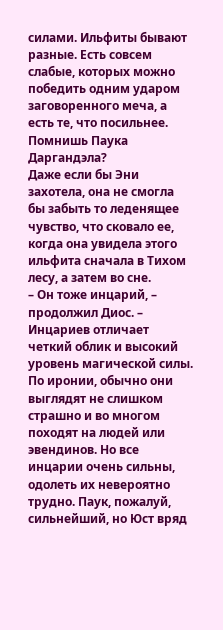силами. Ильфиты бывают разные. Есть совсем слабые, которых можно победить одним ударом заговоренного меча, а есть те, что посильнее. Помнишь Паука Даргандэла?
Даже если бы Эни захотела, она не смогла бы забыть то леденящее чувство, что сковало ее, когда она увидела этого ильфита сначала в Тихом лесу, а затем во сне.
– Он тоже инцарий, – продолжил Диос. – Инцариев отличает четкий облик и высокий уровень магической силы. По иронии, обычно они выглядят не слишком страшно и во многом походят на людей или эвендинов. Но все инцарии очень сильны, одолеть их невероятно трудно. Паук, пожалуй, сильнейший, но Юст вряд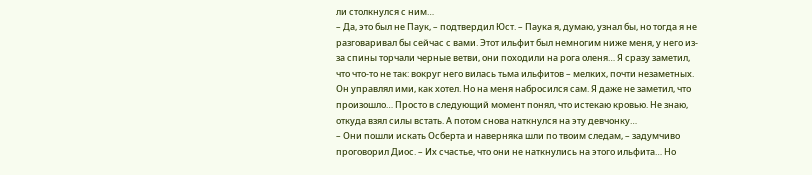ли столкнулся с ним…
– Да, это был не Паук, – подтвердил Юст. – Паука я, думаю, узнал бы, но тогда я не разговаривал бы сейчас с вами. Этот ильфит был немногим ниже меня, у него из-за спины торчали черные ветви, они походили на рога оленя… Я сразу заметил, что что-то не так: вокруг него вилась тьма ильфитов – мелких, почти незаметных. Он управлял ими, как хотел. Но на меня набросился сам. Я даже не заметил, что произошло… Просто в следующий момент понял, что истекаю кровью. Не знаю, откуда взял силы встать. А потом снова наткнулся на эту девчонку…
– Они пошли искать Осберта и наверняка шли по твоим следам, – задумчиво проговорил Диос. – Их счастье, что они не наткнулись на этого ильфита… Но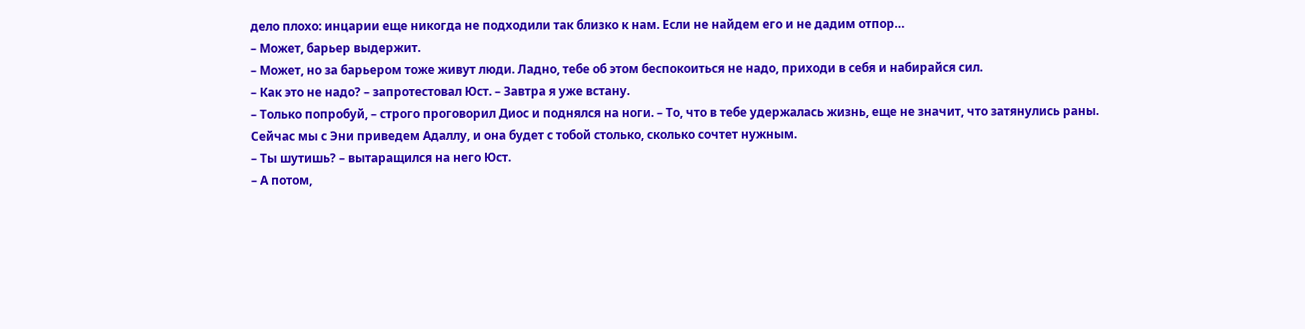дело плохо: инцарии еще никогда не подходили так близко к нам. Если не найдем его и не дадим отпор…
– Может, барьер выдержит.
– Может, но за барьером тоже живут люди. Ладно, тебе об этом беспокоиться не надо, приходи в себя и набирайся сил.
– Как это не надо? – запротестовал Юст. – Завтра я уже встану.
– Только попробуй, – строго проговорил Диос и поднялся на ноги. – То, что в тебе удержалась жизнь, еще не значит, что затянулись раны. Сейчас мы с Эни приведем Адаллу, и она будет с тобой столько, сколько сочтет нужным.
– Ты шутишь? – вытаращился на него Юст.
– А потом,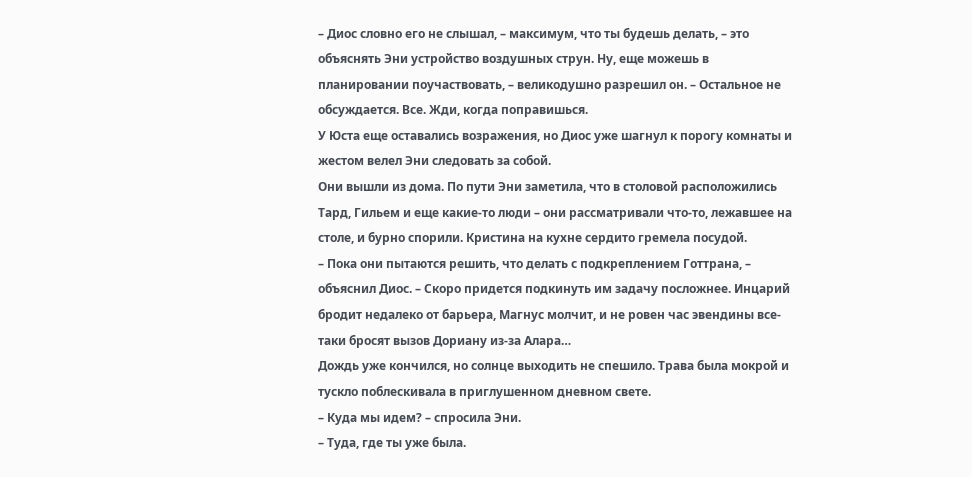– Диос словно его не слышал, – максимум, что ты будешь делать, – это объяснять Эни устройство воздушных струн. Ну, еще можешь в планировании поучаствовать, – великодушно разрешил он. – Остальное не обсуждается. Все. Жди, когда поправишься.
У Юста еще оставались возражения, но Диос уже шагнул к порогу комнаты и жестом велел Эни следовать за собой.
Они вышли из дома. По пути Эни заметила, что в столовой расположились Тард, Гильем и еще какие-то люди – они рассматривали что-то, лежавшее на столе, и бурно спорили. Кристина на кухне сердито гремела посудой.
– Пока они пытаются решить, что делать с подкреплением Готтрана, – объяснил Диос. – Скоро придется подкинуть им задачу посложнее. Инцарий бродит недалеко от барьера, Магнус молчит, и не ровен час эвендины все-таки бросят вызов Дориану из-за Алара…
Дождь уже кончился, но солнце выходить не спешило. Трава была мокрой и тускло поблескивала в приглушенном дневном свете.
– Куда мы идем? – спросила Эни.
– Туда, где ты уже была.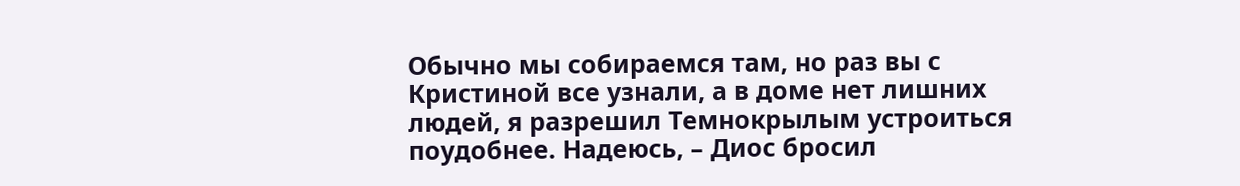Обычно мы собираемся там, но раз вы с Кристиной все узнали, а в доме нет лишних людей, я разрешил Темнокрылым устроиться поудобнее. Надеюсь, – Диос бросил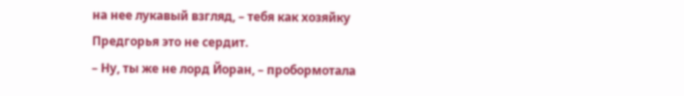на нее лукавый взгляд, – тебя как хозяйку Предгорья это не сердит.
– Ну, ты же не лорд Йоран, – пробормотала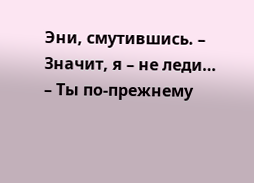Эни, смутившись. – Значит, я – не леди…
– Ты по-прежнему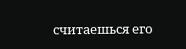считаешься его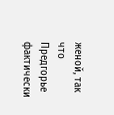женой, так что Предгорье фактически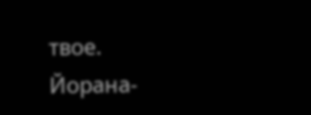твое. Йорана-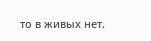то в живых нет.